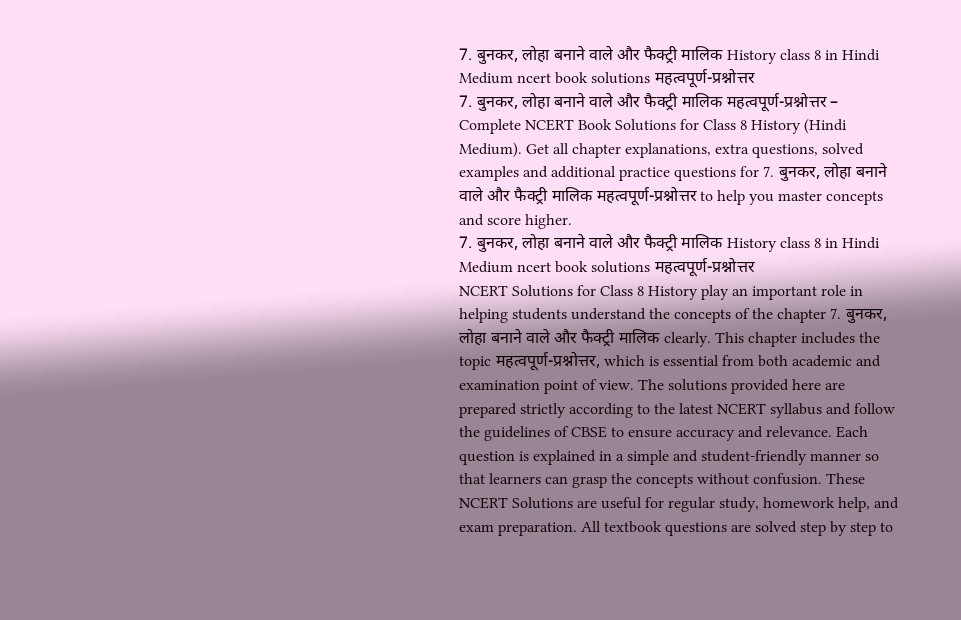7. बुनकर, लोहा बनाने वाले और फैक्ट्री मालिक History class 8 in Hindi Medium ncert book solutions महत्वपूर्ण-प्रश्नोत्तर
7. बुनकर, लोहा बनाने वाले और फैक्ट्री मालिक महत्वपूर्ण-प्रश्नोत्तर – Complete NCERT Book Solutions for Class 8 History (Hindi Medium). Get all chapter explanations, extra questions, solved examples and additional practice questions for 7. बुनकर, लोहा बनाने वाले और फैक्ट्री मालिक महत्वपूर्ण-प्रश्नोत्तर to help you master concepts and score higher.
7. बुनकर, लोहा बनाने वाले और फैक्ट्री मालिक History class 8 in Hindi Medium ncert book solutions महत्वपूर्ण-प्रश्नोत्तर
NCERT Solutions for Class 8 History play an important role in helping students understand the concepts of the chapter 7. बुनकर, लोहा बनाने वाले और फैक्ट्री मालिक clearly. This chapter includes the topic महत्वपूर्ण-प्रश्नोत्तर, which is essential from both academic and examination point of view. The solutions provided here are prepared strictly according to the latest NCERT syllabus and follow the guidelines of CBSE to ensure accuracy and relevance. Each question is explained in a simple and student-friendly manner so that learners can grasp the concepts without confusion. These NCERT Solutions are useful for regular study, homework help, and exam preparation. All textbook questions are solved step by step to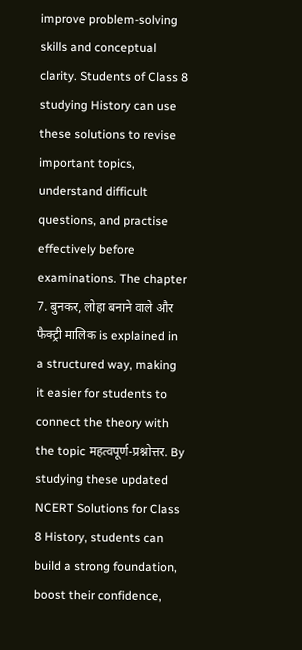improve problem-solving skills and conceptual clarity. Students of Class 8 studying History can use these solutions to revise important topics, understand difficult questions, and practise effectively before examinations. The chapter 7. बुनकर, लोहा बनाने वाले और फैक्ट्री मालिक is explained in a structured way, making it easier for students to connect the theory with the topic महत्वपूर्ण-प्रश्नोत्तर. By studying these updated NCERT Solutions for Class 8 History, students can build a strong foundation, boost their confidence,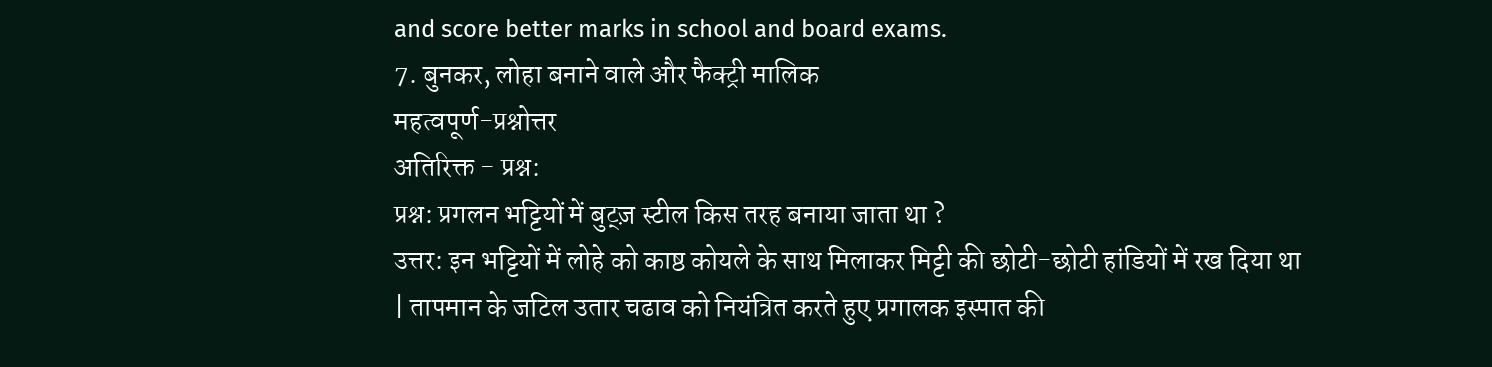and score better marks in school and board exams.
7. बुनकर, लोहा बनाने वाले और फैक्ट्री मालिक
महत्वपूर्ण-प्रश्नोत्तर
अतिरिक्त - प्रश्न:
प्रश्न: प्रगलन भट्टियों में बुट्ज़ स्टील किस तरह बनाया जाता था ?
उत्तर: इन भट्टियों में लोहे को काष्ठ कोयले के साथ मिलाकर मिट्टी की छोटी-छोटी हांडियों में रख दिया था | तापमान के जटिल उतार चढाव को नियंत्रित करते हुए प्रगालक इस्पात की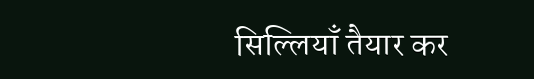सिल्लियाँ तैयार कर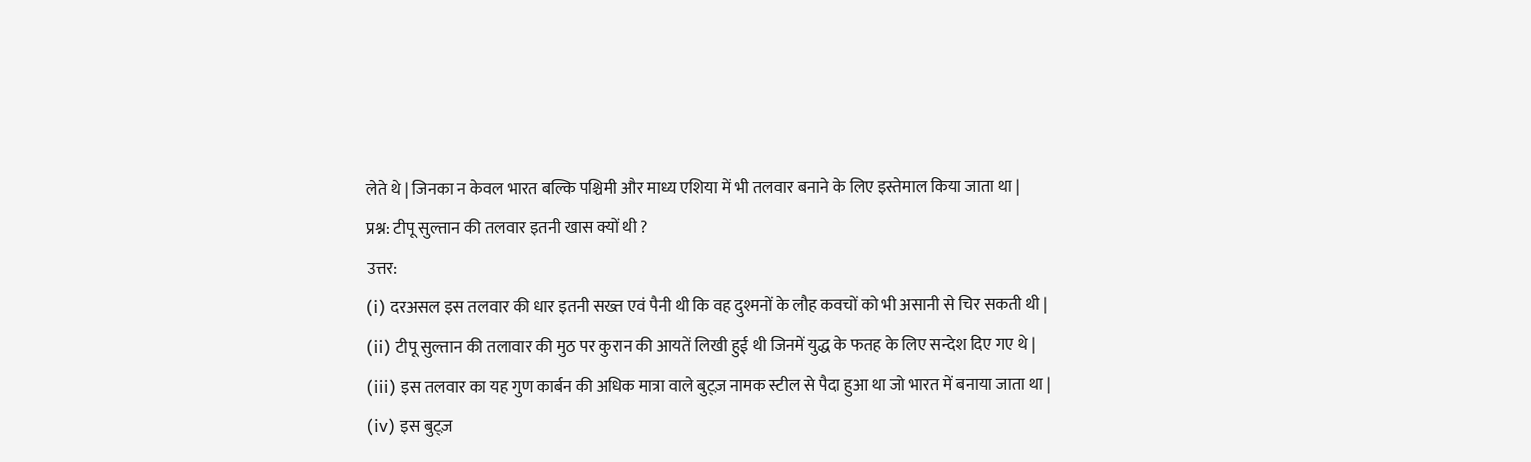लेते थे | जिनका न केवल भारत बल्कि पश्चिमी और माध्य एशिया में भी तलवार बनाने के लिए इस्तेमाल किया जाता था |
प्रश्न: टीपू सुल्तान की तलवार इतनी खास क्यों थी ?
उत्तर:
(i) दरअसल इस तलवार की धार इतनी सख्त एवं पैनी थी कि वह दुश्मनों के लौह कवचों को भी असानी से चिर सकती थी |
(ii) टीपू सुल्तान की तलावार की मुठ पर कुरान की आयतें लिखी हुई थी जिनमें युद्ध के फतह के लिए सन्देश दिए गए थे |
(iii) इस तलवार का यह गुण कार्बन की अधिक मात्रा वाले बुट्ज़ नामक स्टील से पैदा हुआ था जो भारत में बनाया जाता था |
(iv) इस बुट्ज़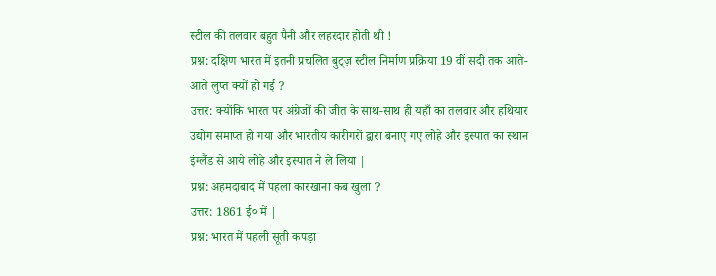स्टील की तलवार बहुत पैनी और लहरदार होती थी !
प्रश्न: दक्षिण भारत में इतनी प्रचलित बुट्ज़ स्टील निर्माण प्रक्रिया 19 वीं सदी तक आते-आते लुप्त क्यों हो गई ?
उत्तर: क्योंकि भारत पर अंग्रेजों की जीत के साथ-साथ ही यहाँ का तलवार और हथियार उद्योग समाप्त हो गया और भारतीय कारीगरों द्वारा बनाए गए लोहे और इस्पात का स्थान इंग्लैंड से आये लोहे और इस्पात ने ले लिया |
प्रश्न: अहमदाबाद में पहला कारखाना कब खुला ?
उत्तर: 1861 ई० में |
प्रश्न: भारत में पहली सूती कपड़ा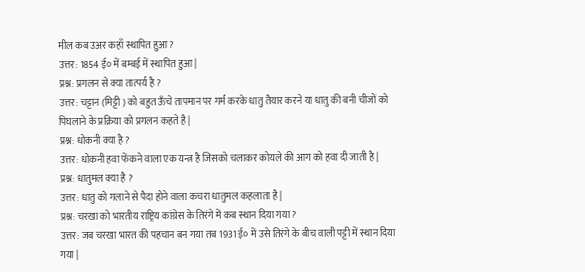मील कब उअर कहाँ स्थापित हुआ ?
उत्तर: 1854 ई० में बम्बई में स्थापित हुआ |
प्रश्न: प्रगलन से क्या तात्पर्य है ?
उत्तर: चट्टान (मिट्टी ) को बहुत ऊँचे तापमान पर गर्म करके धातु तैयार करने या धातु की बनी चीजों को पिघलाने के प्रक्रिया को प्रगलन कहते है |
प्रश्न: धोकनी क्या है ?
उत्तर: धोकनी हवा फेंकने वाला एक यन्त्र है जिसको चलाकर कोयले की आग को हवा दी जाती है |
प्रश्न: धातुमल क्या है ?
उत्तर: धातु को गलाने से पैदा होने वाला कचरा धातुमल कहलाता है |
प्रश्न: चरखा को भारतीय राष्ट्रिय कांग्रेस के तिरंगे में कब स्थान दिया गया ?
उत्तर: जब चरखा भारत की पहचान बन गया तब 1931 ई० में उसे तिरंगे के बीच वाली पट्टी में स्थान दिया गया |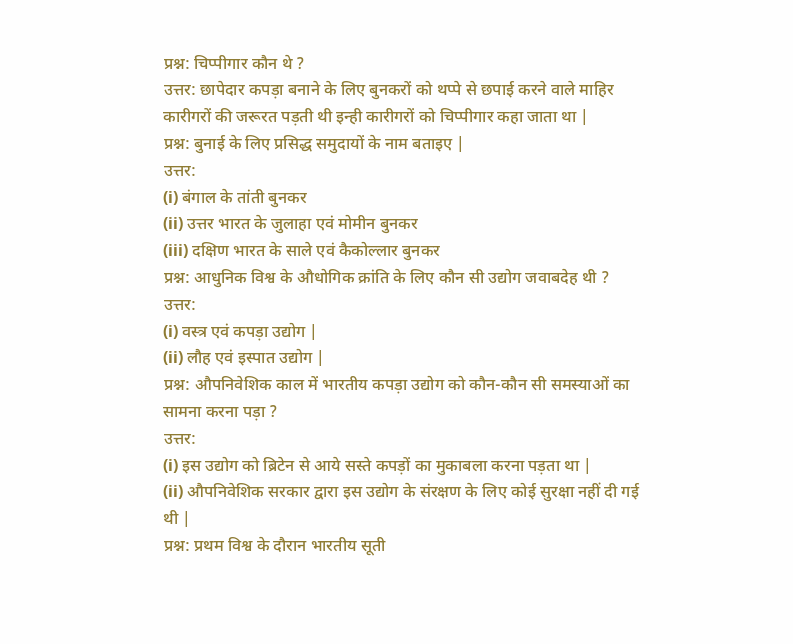प्रश्न: चिप्पीगार कौन थे ?
उत्तर: छापेदार कपड़ा बनाने के लिए बुनकरों को थप्पे से छपाई करने वाले माहिर कारीगरों की जरूरत पड़ती थी इन्ही कारीगरों को चिप्पीगार कहा जाता था |
प्रश्न: बुनाई के लिए प्रसिद्ध समुदायों के नाम बताइए |
उत्तर:
(i) बंगाल के तांती बुनकर
(ii) उत्तर भारत के जुलाहा एवं मोमीन बुनकर
(iii) दक्षिण भारत के साले एवं कैकोल्लार बुनकर
प्रश्न: आधुनिक विश्व के औधोगिक क्रांति के लिए कौन सी उद्योग जवाबदेह थी ?
उत्तर:
(i) वस्त्र एवं कपड़ा उद्योग |
(ii) लौह एवं इस्पात उद्योग |
प्रश्न: औपनिवेशिक काल में भारतीय कपड़ा उद्योग को कौन-कौन सी समस्याओं का सामना करना पड़ा ?
उत्तर:
(i) इस उद्योग को ब्रिटेन से आये सस्ते कपड़ों का मुकाबला करना पड़ता था |
(ii) औपनिवेशिक सरकार द्वारा इस उद्योग के संरक्षण के लिए कोई सुरक्षा नहीं दी गई थी |
प्रश्न: प्रथम विश्व के दौरान भारतीय सूती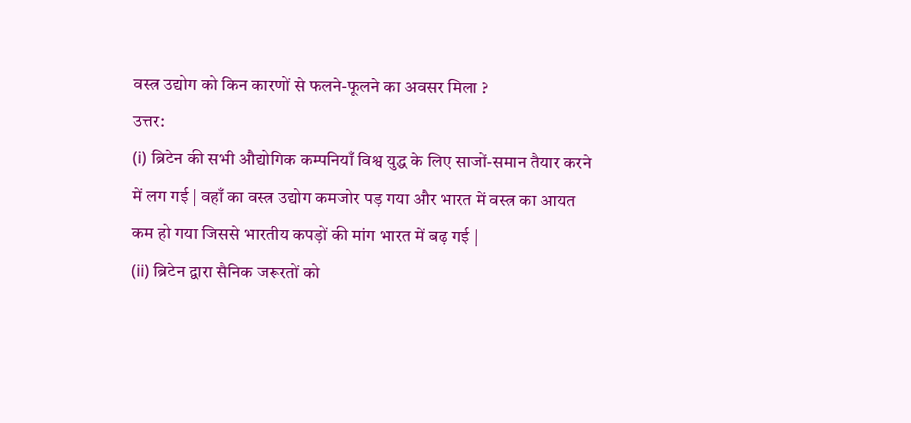वस्त्र उद्योग को किन कारणों से फलने-फूलने का अवसर मिला ?
उत्तर:
(i) ब्रिटेन की सभी औद्योगिक कम्पनियाँ विश्व युद्ध के लिए साजों-समान तैयार करने में लग गई | वहाँ का वस्त्र उद्योग कमजोर पड़ गया और भारत में वस्त्र का आयत कम हो गया जिससे भारतीय कपड़ों की मांग भारत में बढ़ गई |
(ii) ब्रिटेन द्वारा सैनिक जरूरतों को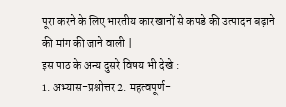पूरा करने के लिए भारतीय कारखानों से कपडे की उत्पादन बढ़ाने की मांग की जाने वाली |
इस पाठ के अन्य दुसरे विषय भी देखे :
1. अभ्यास-प्रश्नोत्तर 2. महत्वपूर्ण-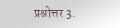प्रश्नोत्तर 3.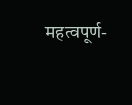महत्वपूर्ण-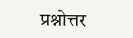प्रश्नोत्तर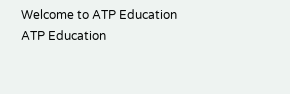Welcome to ATP Education
ATP Education